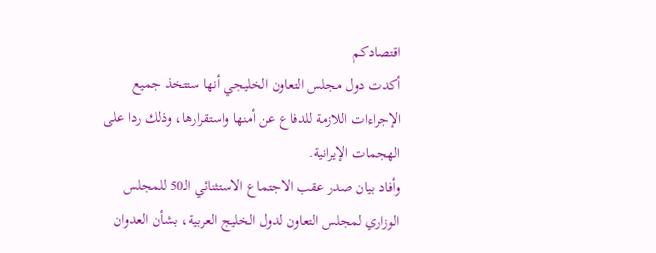اقتصادكم
أكدت دول مجلس التعاون الخليجي أنها ستتخذ جميع الإجراءات اللازمة للدفاع عن أمنها واستقرارها، وذلك ردا على الهجمات الإيرانية.
وأفاد بيان صدر عقب الاجتماع الاستثنائي الـ50 للمجلس الوزاري لمجلس التعاون لدول الخليج العربية، بشأن العدوان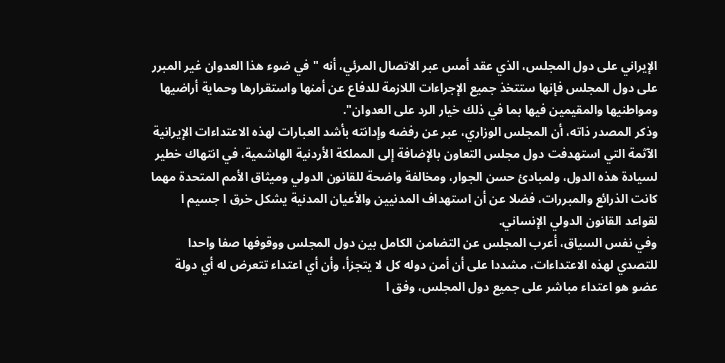الإيراني على دول المجلس، الذي عقد أمس عبر الاتصال المرئي، أنه "في ضوء هذا العدوان غير المبرر على دول المجلس فإنها ستتخذ جميع الإجراءات اللازمة للدفاع عن أمنها واستقرارها وحماية أراضيها ومواطنيها والمقيمين فيها بما في ذلك خيار الرد على العدوان".
وذكر المصدر ذاته، أن المجلس الوزاري، عبر عن رفضه وإدانته بأشد العبارات لهذه الاعتداءات الإيرانية الآثمة التي استهدفت دول مجلس التعاون بالإضافة إلى المملكة الأردنية الهاشمية، في انتهاك خطير لسيادة هذه الدول، ولمبادئ حسن الجوار، ومخالفة واضحة للقانون الدولي وميثاق الأمم المتحدة مهما كانت الذرائع والمبررات، فضلا عن أن استهداف المدنيين والأعيان المدنية يشكل خرق ا جسيم ا لقواعد القانون الدولي الإنساني.
وفي نفس السياق، أعرب المجلس عن التضامن الكامل بين دول المجلس ووقوفها صفا واحدا للتصدي لهذه الاعتداءات، مشددا على أن أمن دوله كل لا يتجزأ، وأن أي اعتداء تتعرض له أي دولة عضو هو اعتداء مباشر على جميع دول المجلس، وفق ا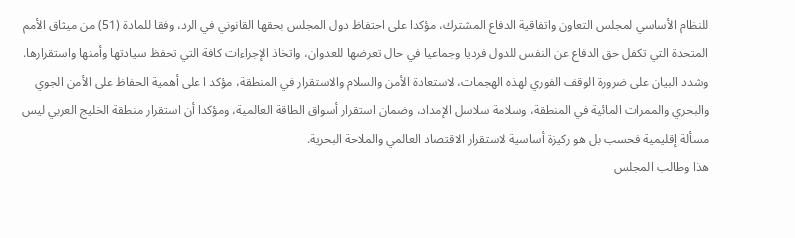للنظام الأساسي لمجلس التعاون واتفاقية الدفاع المشترك، مؤكدا على احتفاظ دول المجلس بحقها القانوني في الرد، وفقا للمادة (51) من ميثاق الأمم المتحدة التي تكفل حق الدفاع عن النفس للدول فرديا وجماعيا في حال تعرضها للعدوان، واتخاذ الإجراءات كافة التي تحفظ سيادتها وأمنها واستقرارها.
وشدد البيان على ضرورة الوقف الفوري لهذه الهجمات، لاستعادة الأمن والسلام والاستقرار في المنطقة، مؤكد ا على أهمية الحفاظ على الأمن الجوي والبحري والممرات المائية في المنطقة، وسلامة سلاسل الإمداد، وضمان استقرار أسواق الطاقة العالمية، ومؤكدا أن استقرار منطقة الخليج العربي ليس مسألة إقليمية فحسب بل هو ركيزة أساسية لاستقرار الاقتصاد العالمي والملاحة البحرية.
هذا وطالب المجلس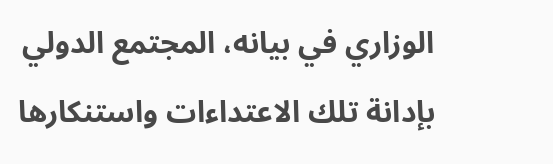الوزاري في بيانه، المجتمع الدولي بإدانة تلك الاعتداءات واستنكارها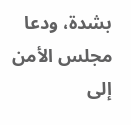بشدة، ودعا مجلس الأمن إلى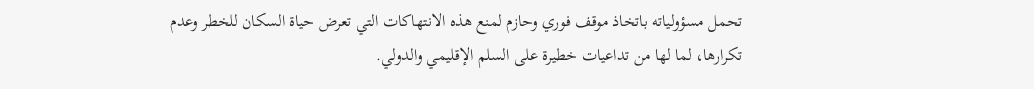تحمل مسؤولياته باتخاذ موقف فوري وحازم لمنع هذه الانتهاكات التي تعرض حياة السكان للخطر وعدم تكرارها، لما لها من تداعيات خطيرة على السلم الإقليمي والدولي.